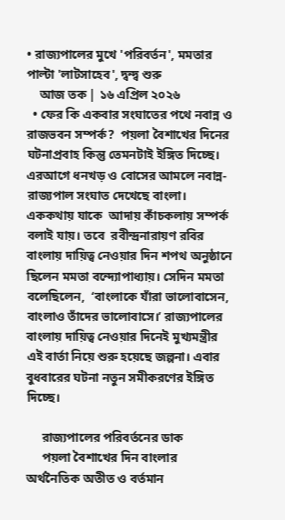• রাজ্যপালের মুখে 'পরিবর্তন', মমতার পাল্টা 'লাটসাহেব', দ্বন্দ্ব শুরু
    আজ তক | ১৬ এপ্রিল ২০২৬
  • ফের কি একবার সংঘাতের পথে নবান্ন ও রাজভবন সম্পর্ক?  পয়লা বৈশাখের দিনের ঘটনাপ্রবাহ কিন্তু তেমনটাই ইঙ্গিত দিচ্ছে। এরআগে ধনখড় ও বোসের আমলে নবান্ন-রাজ্যপাল সংঘাত দেখেছে বাংলা।  এককথায় যাকে  আদায় কাঁচকলায় সম্পর্ক বলাই যায়। তবে  রবীন্দ্রনারায়ণ রবির বাংলায় দায়িত্ব নেওয়ার দিন শপথ অনুষ্ঠানে ছিলেন মমতা বন্দ্যোপাধ্যায়। সেদিন মমতা বলেছিলেন,  ‘বাংলাকে যাঁরা ভালোবাসেন, বাংলাও তাঁদের ভালোবাসে।’ রাজ্যপালের বাংলায় দায়িত্ব নেওয়ার দিনেই মুখ্যমন্ত্রীর এই বার্তা নিয়ে শুরু হয়েছে জল্পনা। এবার বুধবারের ঘটনা নতুন সমীকরণের ইঙ্গিত দিচ্ছে।

     রাজ্যপালের পরিবর্তনের ডাক
     পয়লা বৈশাখের দিন বাংলার অর্থনৈতিক অতীত ও বর্তমান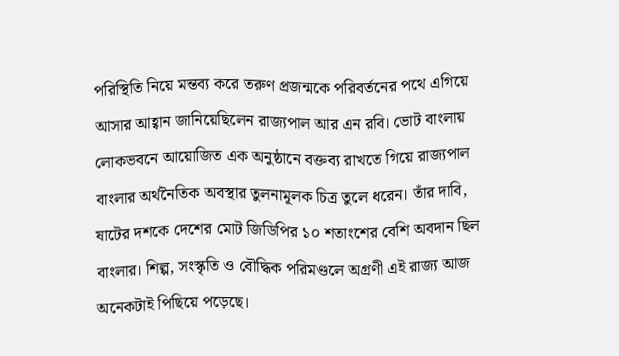পরিস্থিতি নিয়ে মন্তব্য করে তরুণ প্রজন্মকে পরিবর্তনের পথে এগিয়ে আসার আহ্বান জানিয়েছিলেন রাজ্যপাল আর এন রবি। ভোট বাংলায় লোকভবনে আয়োজিত এক অনুষ্ঠানে বক্তব্য রাখতে গিয়ে রাজ্যপাল বাংলার অর্থনৈতিক অবস্থার তুলনামূলক চিত্র তুলে ধরেন। তাঁর দাবি, ষাটের দশকে দেশের মোট জিডিপির ১০ শতাংশের বেশি অবদান ছিল বাংলার। শিল্প, সংস্কৃতি ও বৌদ্ধিক পরিমণ্ডলে অগ্রণী এই রাজ্য আজ অনেকটাই পিছিয়ে পড়েছে।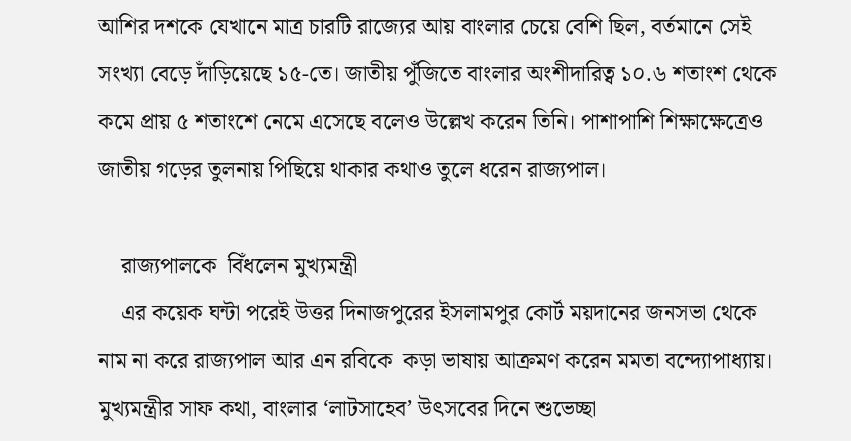আশির দশকে যেখানে মাত্র চারটি রাজ্যের আয় বাংলার চেয়ে বেশি ছিল, বর্তমানে সেই সংখ্যা বেড়ে দাঁড়িয়েছে ১৫-তে। জাতীয় পুঁজিতে বাংলার অংশীদারিত্ব ১০.৬ শতাংশ থেকে কমে প্রায় ৫ শতাংশে নেমে এসেছে বলেও উল্লেখ করেন তিনি। পাশাপাশি শিক্ষাক্ষেত্রেও জাতীয় গড়ের তুলনায় পিছিয়ে থাকার কথাও তুলে ধরেন রাজ্যপাল।

    রাজ্যপালকে  বিঁধলেন মুখ্যমন্ত্রী
    এর কয়েক ঘন্টা পরেই উত্তর দিনাজপুরের ইসলামপুর কোর্ট ময়দানের জনসভা থেকে নাম না করে রাজ্যপাল আর এন রবিকে  কড়া ভাষায় আক্রমণ করেন মমতা বন্দ্যোপাধ্যায়। মুখ্যমন্ত্রীর সাফ কথা, বাংলার ‘লাটসাহেব’ উৎসবের দিনে শুভেচ্ছা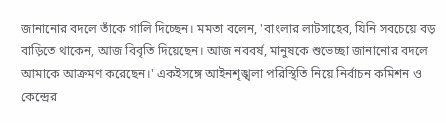জানানোর বদলে তাঁকে গালি দিচ্ছেন। মমতা বলেন, 'বাংলার লাটসাহেব, যিনি সবচেয়ে বড় বাড়িতে থাকেন, আজ বিবৃতি দিয়েছেন। আজ নববর্ষ, মানুষকে শুভেচ্ছা জানানোর বদলে আমাকে আক্রমণ করেছেন।' একইসঙ্গে আইনশৃঙ্খলা পরিস্থিতি নিয়ে নির্বাচন কমিশন ও কেন্দ্রের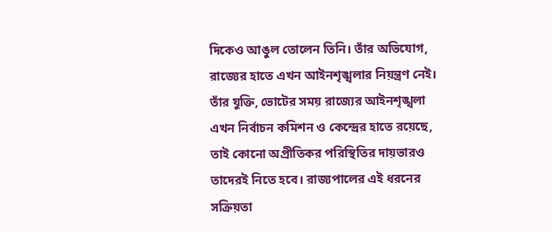দিকেও আঙুল তোলেন তিনি। তাঁর অভিযোগ, রাজ্যের হাতে এখন আইনশৃঙ্খলার নিয়ন্ত্রণ নেই। তাঁর যুক্তি, ভোটের সময় রাজ্যের আইনশৃঙ্খলা এখন নির্বাচন কমিশন ও কেন্দ্রের হাতে রয়েছে, তাই কোনো অপ্রীতিকর পরিস্থিতির দায়ভারও তাদেরই নিতে হবে। রাজ্যপালের এই ধরনের সক্রিয়তা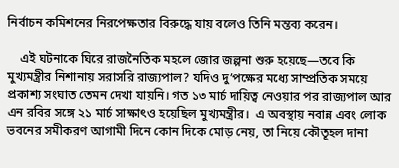নির্বাচন কমিশনের নিরপেক্ষতার বিরুদ্ধে যায় বলেও তিনি মন্তব্য করেন।

    এই ঘটনাকে ঘিরে রাজনৈতিক মহলে জোর জল্পনা শুরু হয়েছে—তবে কি মুখ্যমন্ত্রীর নিশানায় সরাসরি রাজ্যপাল? যদিও দু’পক্ষের মধ্যে সাম্প্রতিক সময়ে প্রকাশ্য সংঘাত তেমন দেখা যায়নি। গত ১৩ মার্চ দায়িত্ব নেওয়ার পর রাজ্যপাল আর এন রবির সঙ্গে ২১ মার্চ সাক্ষাৎও হয়েছিল মুখ্যমন্ত্রীর।  এ অবস্থায় নবান্ন এবং লোক ভবনের সমীকরণ আগামী দিনে কোন দিকে মোড় নেয়, তা নিয়ে কৌতূহল দানা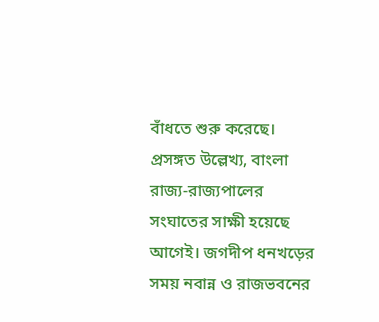বাঁধতে শুরু করেছে। প্রসঙ্গত উল্লেখ্য, বাংলা রাজ্য-রাজ্যপালের সংঘাতের সাক্ষী হয়েছে আগেই। জগদীপ ধনখড়ের সময় নবান্ন ও রাজভবনের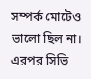সম্পর্ক মোটেও ভালো ছিল না। এরপর সিভি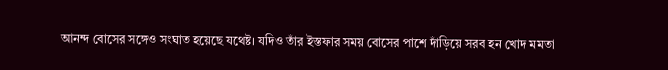আনন্দ বোসের সঙ্গেও সংঘাত হয়েছে যথেষ্ট। যদিও তাঁর ইস্তফার সময় বোসের পাশে দাঁড়িয়ে সরব হন খোদ মমতা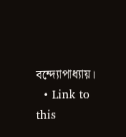বন্দ্যোপাধ্যায়।
  • Link to this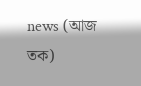news (আজ তক)